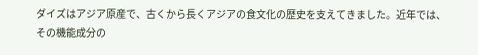ダイズはアジア原産で、古くから長くアジアの食文化の歴史を支えてきました。近年では、その機能成分の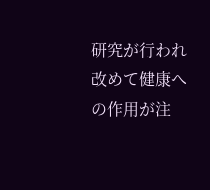研究が行われ改めて健康への作用が注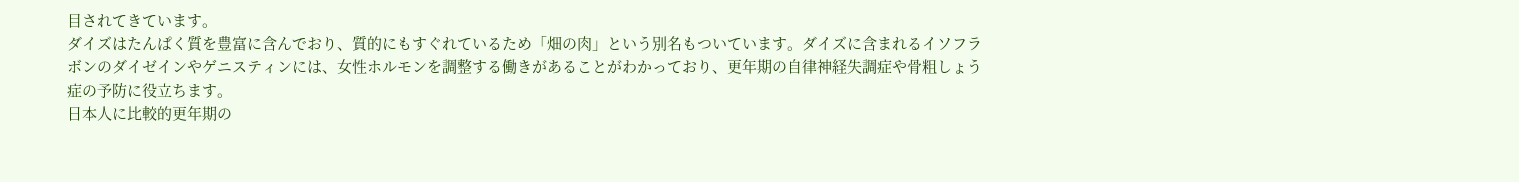目されてきています。
ダイズはたんぱく質を豊富に含んでおり、質的にもすぐれているため「畑の肉」という別名もついています。ダイズに含まれるイソフラボンのダイゼインやゲニスティンには、女性ホルモンを調整する働きがあることがわかっており、更年期の自律神経失調症や骨粗しょう症の予防に役立ちます。
日本人に比較的更年期の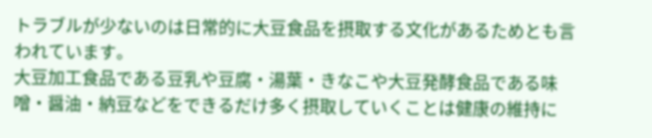トラブルが少ないのは日常的に大豆食品を摂取する文化があるためとも言われています。
大豆加工食品である豆乳や豆腐・湯葉・きなこや大豆発酵食品である味噌・醤油・納豆などをできるだけ多く摂取していくことは健康の維持に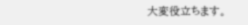大変役立ちます。